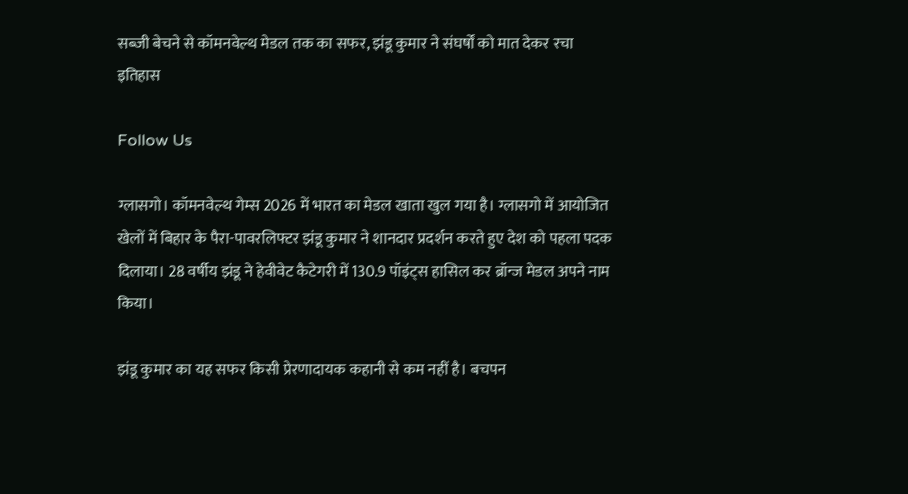सब्जी बेचने से कॉमनवेल्थ मेडल तक का सफर, झंडू कुमार ने संघर्षों को मात देकर रचा इतिहास

Follow Us

ग्लासगो। कॉमनवेल्थ गेम्स 2026 में भारत का मेडल खाता खुल गया है। ग्लासगो में आयोजित खेलों में बिहार के पैरा-पावरलिफ्टर झंडू कुमार ने शानदार प्रदर्शन करते हुए देश को पहला पदक दिलाया। 28 वर्षीय झंडू ने हेवीवेट कैटेगरी में 130.9 पॉइंट्स हासिल कर ब्रॉन्ज मेडल अपने नाम किया।

झंडू कुमार का यह सफर किसी प्रेरणादायक कहानी से कम नहीं है। बचपन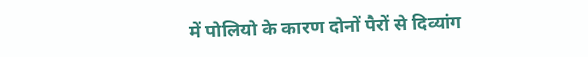में पोलियो के कारण दोनों पैरों से दिव्यांग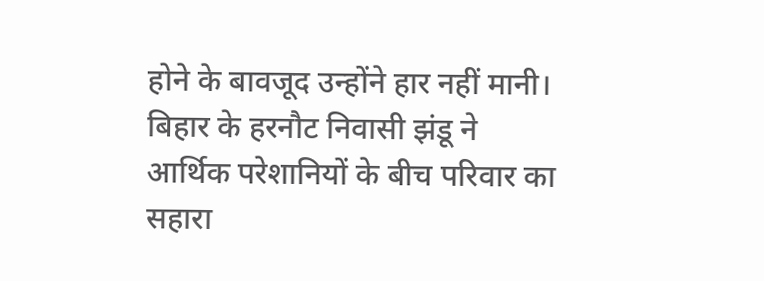होने के बावजूद उन्होंने हार नहीं मानी। बिहार के हरनौट निवासी झंडू ने आर्थिक परेशानियों के बीच परिवार का सहारा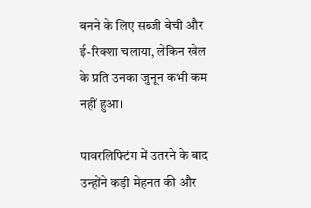बनने के लिए सब्जी बेची और ई-रिक्शा चलाया, लेकिन खेल के प्रति उनका जुनून कभी कम नहीं हुआ।

पावरलिफ्टिंग में उतरने के बाद उन्होंने कड़ी मेहनत की और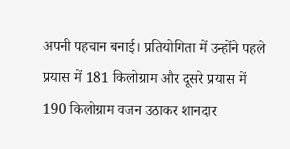अपनी पहचान बनाई। प्रतियोगिता में उन्होंने पहले प्रयास में 181 किलोग्राम और दूसरे प्रयास में 190 किलोग्राम वजन उठाकर शानदार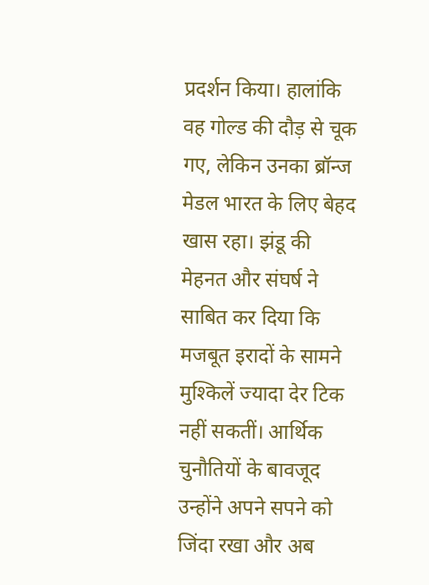प्रदर्शन किया। हालांकि वह गोल्ड की दौड़ से चूक गए, लेकिन उनका ब्रॉन्ज मेडल भारत के लिए बेहद खास रहा। झंडू की मेहनत और संघर्ष ने साबित कर दिया कि मजबूत इरादों के सामने मुश्किलें ज्यादा देर टिक नहीं सकतीं। आर्थिक चुनौतियों के बावजूद उन्होंने अपने सपने को जिंदा रखा और अब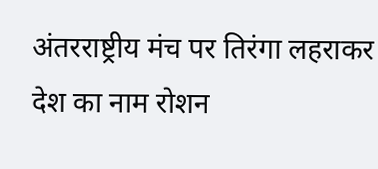अंतरराष्ट्रीय मंच पर तिरंगा लहराकर देश का नाम रोशन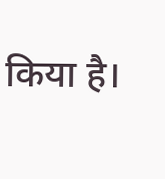किया है।